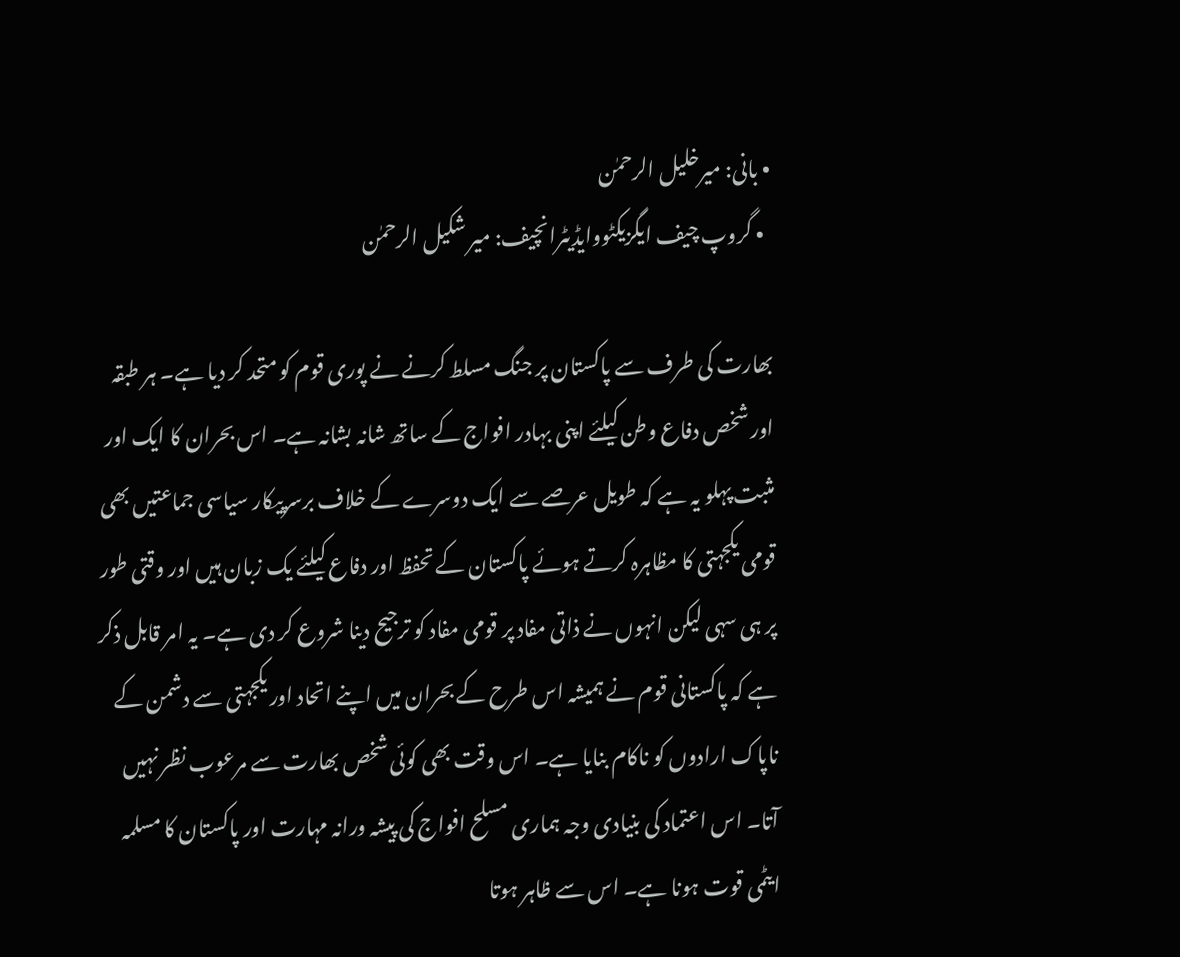• بانی: میرخلیل الرحمٰن
  • گروپ چیف ایگزیکٹووایڈیٹرانچیف: میر شکیل الرحمٰن

بھارت کی طرف سے پاکستان پر جنگ مسلط کرنے نے پوری قوم کو متحد کر دیا ہے۔ ہر طبقہ اور شخص دفاع وطن کیلئے اپنی بہادر افواج کے ساتھ شانہ بشانہ ہے۔ اس بحران کا ایک اور مثبت پہلو یہ ہے کہ طویل عرصے سے ایک دوسرے کے خلاف برسرپیکار سیاسی جماعتیں بھی قومی یکجہتی کا مظاہرہ کرتے ہوئے پاکستان کے تحفظ اور دفاع کیلئے یک زبان ہیں اور وقتی طور پر ہی سہی لیکن انہوں نے ذاتی مفاد پر قومی مفاد کو ترجیح دینا شروع کر دی ہے۔ یہ امر قابل ذکر ہے کہ پاکستانی قوم نے ہمیشہ اس طرح کے بحران میں اپنے اتحاد اور یکجہتی سے دشمن کے ناپاک ارادوں کو ناکام بنایا ہے۔ اس وقت بھی کوئی شخص بھارت سے مرعوب نظر نہیں آتا۔ اس اعتماد کی بنیادی وجہ ہماری مسلح افواج کی پیشہ ورانہ مہارت اور پاکستان کا مسلمہ ایٹمی قوت ہونا ہے۔ اس سے ظاہر ہوتا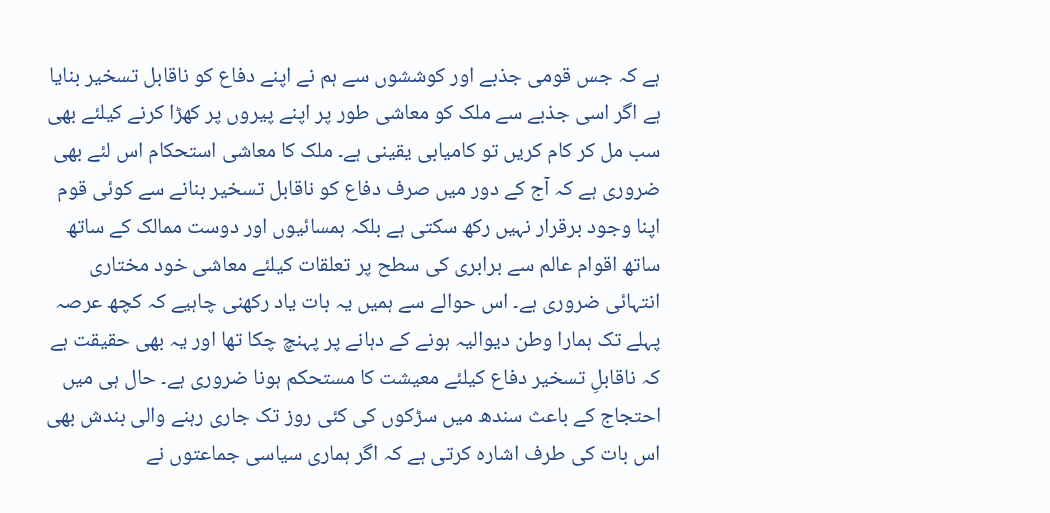ہے کہ جس قومی جذبے اور کوششوں سے ہم نے اپنے دفاع کو ناقابل تسخیر بنایا ہے اگر اسی جذبے سے ملک کو معاشی طور پر اپنے پیروں پر کھڑا کرنے کیلئے بھی سب مل کر کام کریں تو کامیابی یقینی ہے۔ ملک کا معاشی استحکام اس لئے بھی ضروری ہے کہ آج کے دور میں صرف دفاع کو ناقابل تسخیر بنانے سے کوئی قوم اپنا وجود برقرار نہیں رکھ سکتی ہے بلکہ ہمسائیوں اور دوست ممالک کے ساتھ ساتھ اقوام عالم سے برابری کی سطح پر تعلقات کیلئے معاشی خود مختاری انتہائی ضروری ہے۔ اس حوالے سے ہمیں یہ بات یاد رکھنی چاہیے کہ کچھ عرصہ پہلے تک ہمارا وطن دیوالیہ ہونے کے دہانے پر پہنچ چکا تھا اور یہ بھی حقیقت ہے کہ ناقابلِ تسخیر دفاع کیلئے معیشت کا مستحکم ہونا ضروری ہے۔ حال ہی میں احتجاج کے باعث سندھ میں سڑکوں کی کئی روز تک جاری رہنے والی بندش بھی اس بات کی طرف اشارہ کرتی ہے کہ اگر ہماری سیاسی جماعتوں نے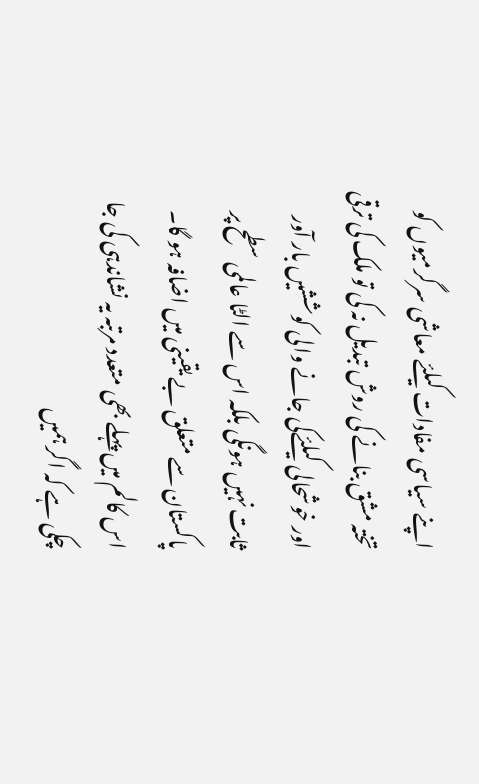اپنے سیاسی مفادات کیلئے معاشی سرگرمیوں کو تختہ مشق بنانے کی روش تبدیل نہ کی تو ملک کی ترقی اور خوشحالی کیلئےکی جانے والی کوششیں بار آور ثابت نہیں ہونگی بلکہ اس سے الٹا عالمی سطح پر پاکستان سے متعلق بے یقینی میں اضافہ ہو گا۔ اس کالم میں پہلے بھی متعدد مرتبہ یہ نشاندہی کی جا چکی ہے کہ اگر ہمیں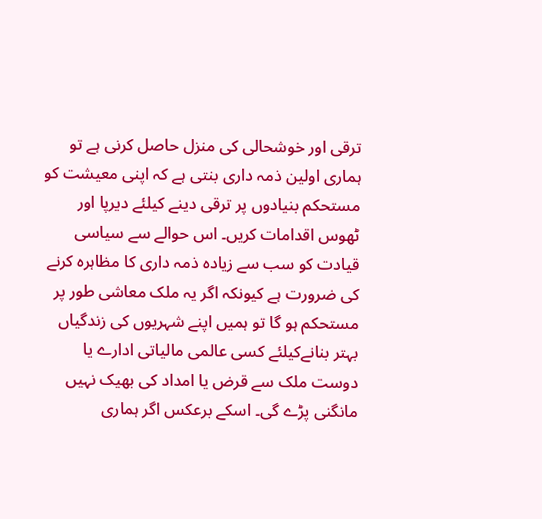ترقی اور خوشحالی کی منزل حاصل کرنی ہے تو ہماری اولین ذمہ داری بنتی ہے کہ اپنی معیشت کو مستحکم بنیادوں پر ترقی دینے کیلئے دیرپا اور ٹھوس اقدامات کریں۔ اس حوالے سے سیاسی قیادت کو سب سے زیادہ ذمہ داری کا مظاہرہ کرنے کی ضرورت ہے کیونکہ اگر یہ ملک معاشی طور پر مستحکم ہو گا تو ہمیں اپنے شہریوں کی زندگیاں بہتر بنانےکیلئے کسی عالمی مالیاتی ادارے یا دوست ملک سے قرض یا امداد کی بھیک نہیں مانگنی پڑے گی۔ اسکے برعکس اگر ہماری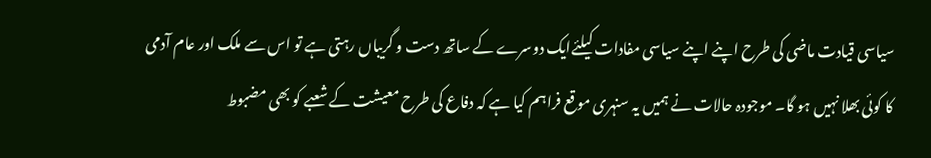سیاسی قیادت ماضی کی طرح اپنے اپنے سیاسی مفادات کیلئےایک دوسرے کے ساتھ دست و گریباں رہتی ہے تو اس سے ملک اور عام آدمی کا کوئی بھلا نہیں ہو گا۔ موجودہ حالات نے ہمیں یہ سنہری موقع فراہم کیا ہے کہ دفاع کی طرح معیشت کے شعبے کو بھی مضبوط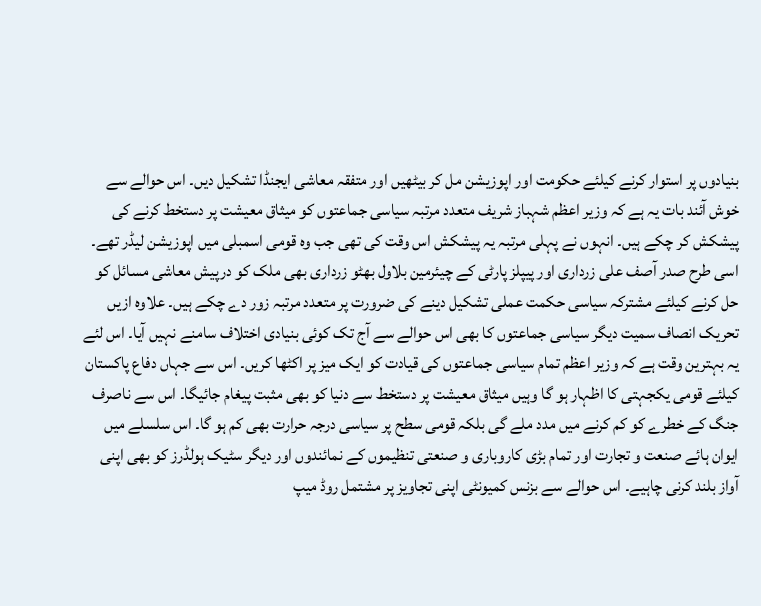بنیادوں پر استوار کرنے کیلئے حکومت اور اپوزیشن مل کر بیٹھیں اور متفقہ معاشی ایجنڈا تشکیل دیں۔ اس حوالے سے خوش آئند بات یہ ہے کہ وزیر اعظم شہباز شریف متعدد مرتبہ سیاسی جماعتوں کو میثاق معیشت پر دستخط کرنے کی پیشکش کر چکے ہیں۔ انہوں نے پہلی مرتبہ یہ پیشکش اس وقت کی تھی جب وہ قومی اسمبلی میں اپوزیشن لیڈر تھے۔ اسی طرح صدر آصف علی زرداری اور پیپلز پارٹی کے چیئرمین بلاول بھٹو زرداری بھی ملک کو درپیش معاشی مسائل کو حل کرنے کیلئے مشترکہ سیاسی حکمت عملی تشکیل دینے کی ضرورت پر متعدد مرتبہ زور دے چکے ہیں۔ علاوہ ازیں تحریک انصاف سمیت دیگر سیاسی جماعتوں کا بھی اس حوالے سے آج تک کوئی بنیادی اختلاف سامنے نہیں آیا۔ اس لئے یہ بہترین وقت ہے کہ وزیر اعظم تمام سیاسی جماعتوں کی قیادت کو ایک میز پر اکٹھا کریں۔ اس سے جہاں دفاع پاکستان کیلئے قومی یکجہتی کا اظہار ہو گا وہیں میثاق معیشت پر دستخط سے دنیا کو بھی مثبت پیغام جائیگا۔ اس سے ناصرف جنگ کے خطرے کو کم کرنے میں مدد ملے گی بلکہ قومی سطح پر سیاسی درجہ حرارت بھی کم ہو گا۔ اس سلسلے میں ایوان ہائے صنعت و تجارت اور تمام بڑی کاروباری و صنعتی تنظیموں کے نمائندوں اور دیگر سٹیک ہولڈرز کو بھی اپنی آواز بلند کرنی چاہیے۔ اس حوالے سے بزنس کمیونٹی اپنی تجاویز پر مشتمل روڈ میپ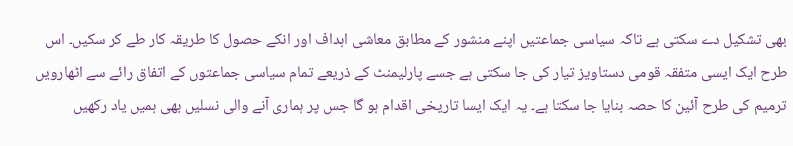بھی تشکیل دے سکتی ہے تاکہ سیاسی جماعتیں اپنے منشور کے مطابق معاشی اہداف اور انکے حصول کا طریقہ کار طے کر سکیں۔ اس طرح ایک ایسی متفقہ قومی دستاویز تیار کی جا سکتی ہے جسے پارلیمنٹ کے ذریعے تمام سیاسی جماعتوں کے اتفاق رائے سے اٹھارویں ترمیم کی طرح آئین کا حصہ بنایا جا سکتا ہے۔ یہ ایک ایسا تاریخی اقدام ہو گا جس پر ہماری آنے والی نسلیں بھی ہمیں یاد رکھیں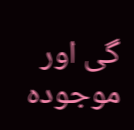گی اور موجودہ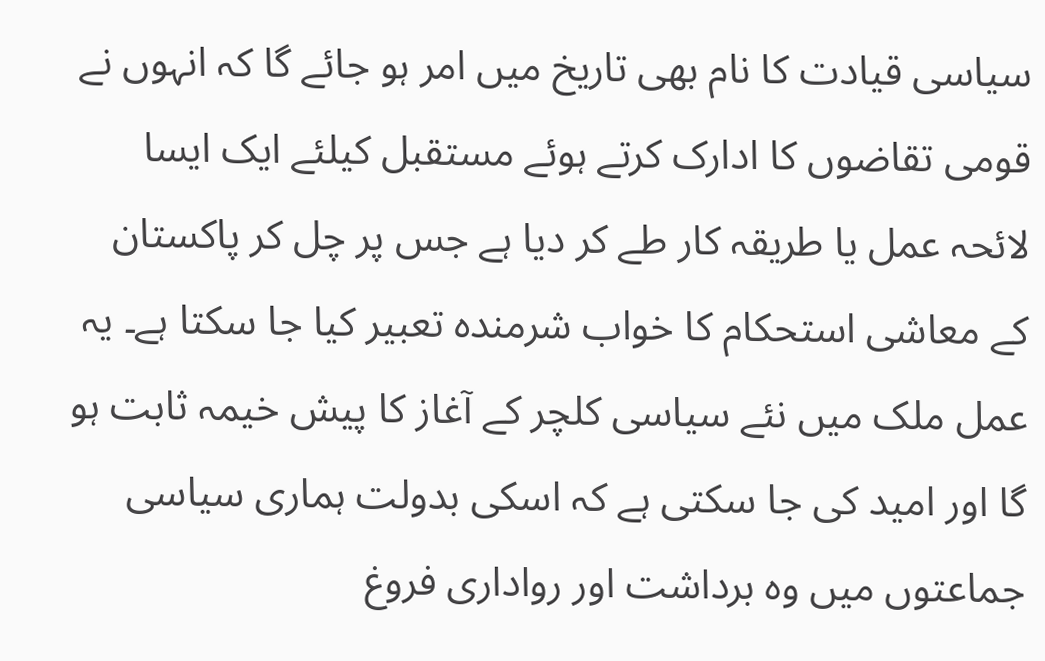سیاسی قیادت کا نام بھی تاریخ میں امر ہو جائے گا کہ انہوں نے قومی تقاضوں کا ادارک کرتے ہوئے مستقبل کیلئے ایک ایسا لائحہ عمل یا طریقہ کار طے کر دیا ہے جس پر چل کر پاکستان کے معاشی استحکام کا خواب شرمندہ تعبیر کیا جا سکتا ہے۔ یہ عمل ملک میں نئے سیاسی کلچر کے آغاز کا پیش خیمہ ثابت ہو گا اور امید کی جا سکتی ہے کہ اسکی بدولت ہماری سیاسی جماعتوں میں وہ برداشت اور رواداری فروغ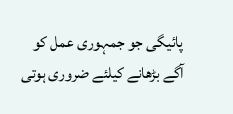پائیگی جو جمہوری عمل کو آگے بڑھانے کیلئے ضروری ہوتی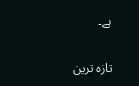ہے۔

تازہ ترین